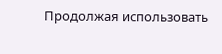Продолжая использовать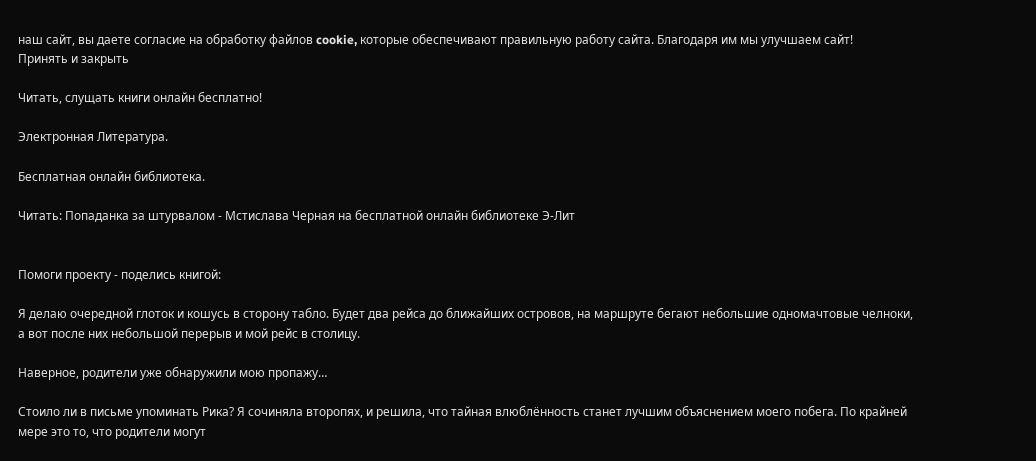наш сайт, вы даете согласие на обработку файлов cookie, которые обеспечивают правильную работу сайта. Благодаря им мы улучшаем сайт!
Принять и закрыть

Читать, слущать книги онлайн бесплатно!

Электронная Литература.

Бесплатная онлайн библиотека.

Читать: Попаданка за штурвалом - Мстислава Черная на бесплатной онлайн библиотеке Э-Лит


Помоги проекту - поделись книгой:

Я делаю очередной глоток и кошусь в сторону табло. Будет два рейса до ближайших островов, на маршруте бегают небольшие одномачтовые челноки, а вот после них небольшой перерыв и мой рейс в столицу.

Наверное, родители уже обнаружили мою пропажу…

Стоило ли в письме упоминать Рика? Я сочиняла второпях, и решила, что тайная влюблённость станет лучшим объяснением моего побега. По крайней мере это то, что родители могут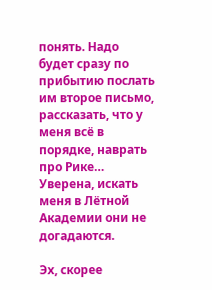понять. Надо будет сразу по прибытию послать им второе письмо, рассказать, что у меня всё в порядке, наврать про Рике… Уверена, искать меня в Лётной Академии они не догадаются.

Эх, скорее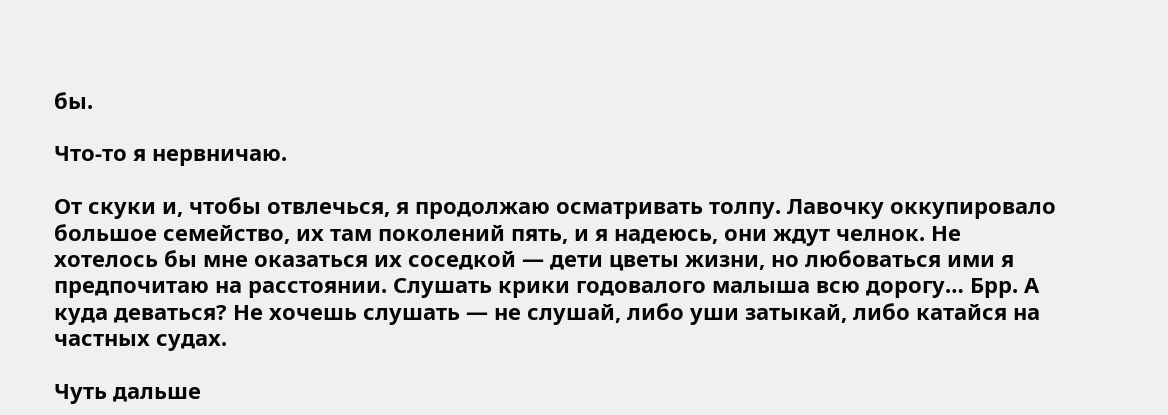бы.

Что-то я нервничаю.

От скуки и, чтобы отвлечься, я продолжаю осматривать толпу. Лавочку оккупировало большое семейство, их там поколений пять, и я надеюсь, они ждут челнок. Не хотелось бы мне оказаться их соседкой — дети цветы жизни, но любоваться ими я предпочитаю на расстоянии. Слушать крики годовалого малыша всю дорогу… Брр. А куда деваться? Не хочешь слушать — не слушай, либо уши затыкай, либо катайся на частных судах.

Чуть дальше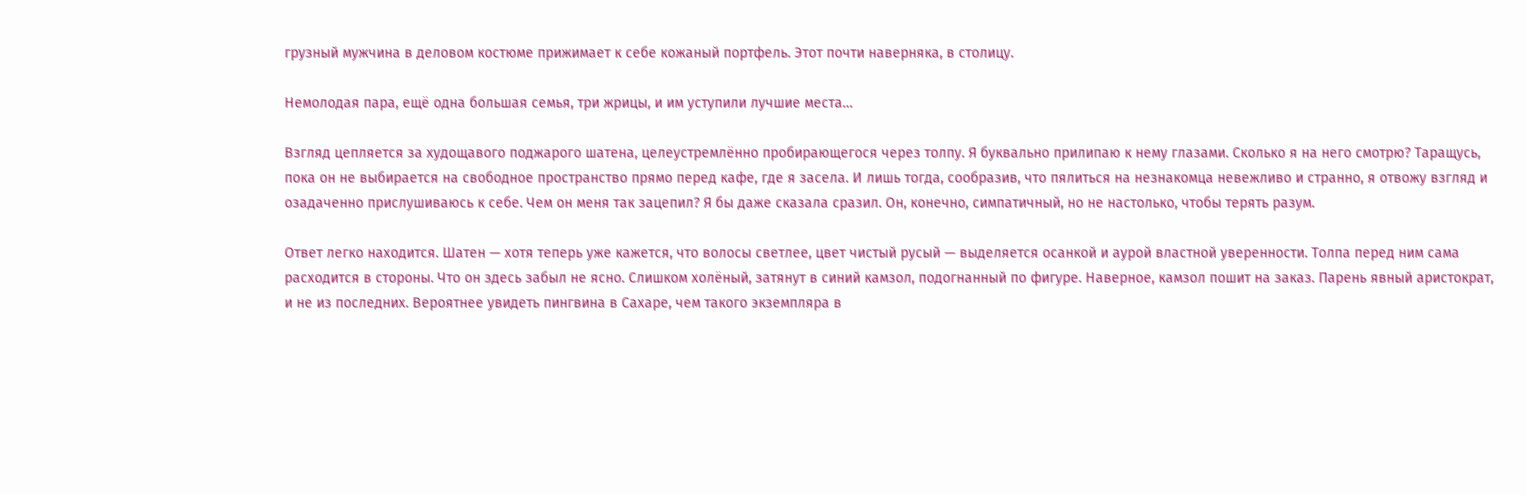грузный мужчина в деловом костюме прижимает к себе кожаный портфель. Этот почти наверняка, в столицу.

Немолодая пара, ещё одна большая семья, три жрицы, и им уступили лучшие места…

Взгляд цепляется за худощавого поджарого шатена, целеустремлённо пробирающегося через толпу. Я буквально прилипаю к нему глазами. Сколько я на него смотрю? Таращусь, пока он не выбирается на свободное пространство прямо перед кафе, где я засела. И лишь тогда, сообразив, что пялиться на незнакомца невежливо и странно, я отвожу взгляд и озадаченно прислушиваюсь к себе. Чем он меня так зацепил? Я бы даже сказала сразил. Он, конечно, симпатичный, но не настолько, чтобы терять разум.

Ответ легко находится. Шатен — хотя теперь уже кажется, что волосы светлее, цвет чистый русый — выделяется осанкой и аурой властной уверенности. Толпа перед ним сама расходится в стороны. Что он здесь забыл не ясно. Слишком холёный, затянут в синий камзол, подогнанный по фигуре. Наверное, камзол пошит на заказ. Парень явный аристократ, и не из последних. Вероятнее увидеть пингвина в Сахаре, чем такого экземпляра в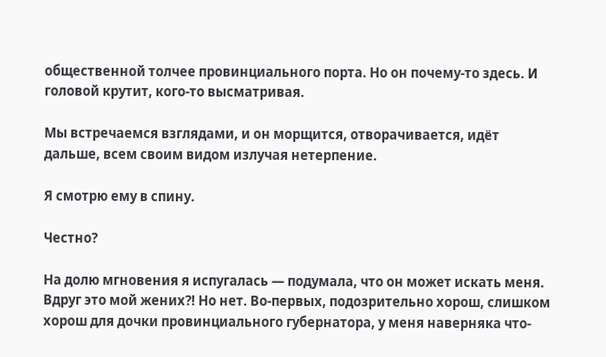общественной толчее провинциального порта. Но он почему-то здесь. И головой крутит, кого-то высматривая.

Мы встречаемся взглядами, и он морщится, отворачивается, идёт дальше, всем своим видом излучая нетерпение.

Я смотрю ему в спину.

Честно?

На долю мгновения я испугалась — подумала, что он может искать меня. Вдруг это мой жених?! Но нет. Во-первых, подозрительно хорош, слишком хорош для дочки провинциального губернатора, у меня наверняка что-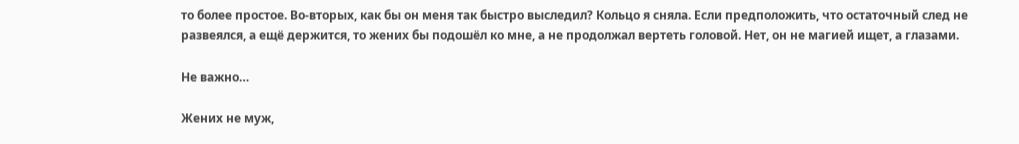то более простое. Во-вторых, как бы он меня так быстро выследил? Кольцо я сняла. Если предположить, что остаточный след не развеялся, а ещё держится, то жених бы подошёл ко мне, а не продолжал вертеть головой. Нет, он не магией ищет, а глазами.

Не важно…

Жених не муж,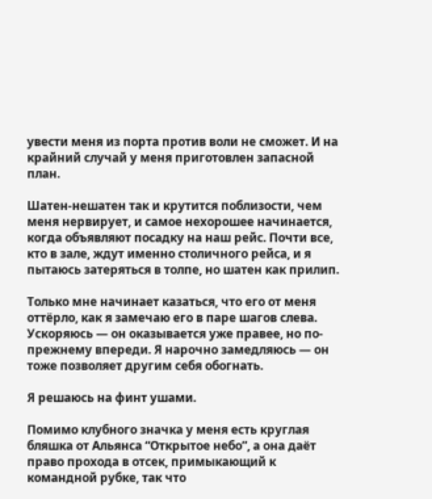увести меня из порта против воли не сможет. И на крайний случай у меня приготовлен запасной план.

Шатен-нешатен так и крутится поблизости, чем меня нервирует, и самое нехорошее начинается, когда объявляют посадку на наш рейс. Почти все, кто в зале, ждут именно столичного рейса, и я пытаюсь затеряться в толпе, но шатен как прилип.

Только мне начинает казаться, что его от меня оттёрло, как я замечаю его в паре шагов слева. Ускоряюсь — он оказывается уже правее, но по-прежнему впереди. Я нарочно замедляюсь — он тоже позволяет другим себя обогнать.

Я решаюсь на финт ушами.

Помимо клубного значка у меня есть круглая бляшка от Альянса “Открытое небо”, а она даёт право прохода в отсек, примыкающий к командной рубке, так что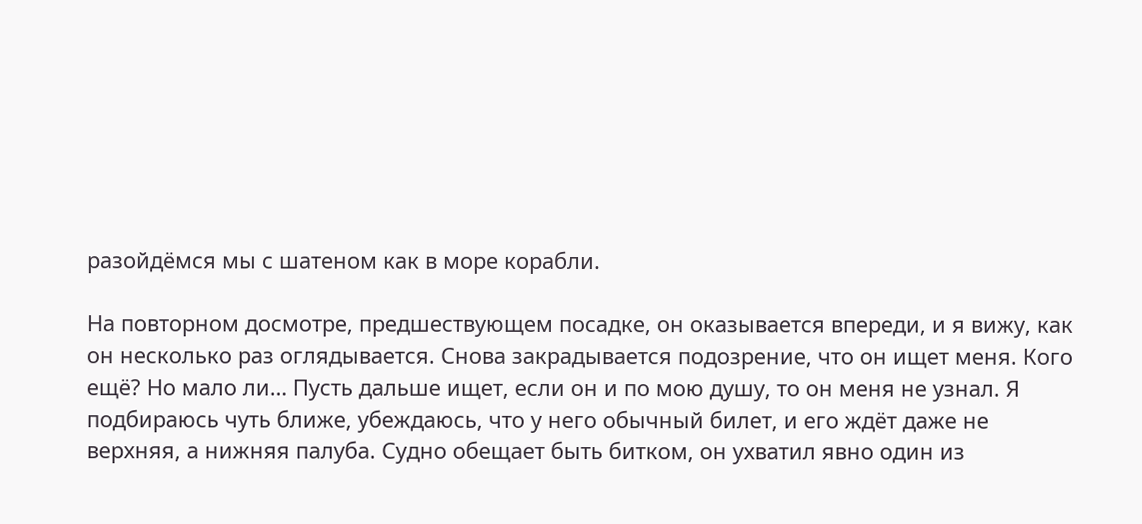разойдёмся мы с шатеном как в море корабли.

На повторном досмотре, предшествующем посадке, он оказывается впереди, и я вижу, как он несколько раз оглядывается. Снова закрадывается подозрение, что он ищет меня. Кого ещё? Но мало ли… Пусть дальше ищет, если он и по мою душу, то он меня не узнал. Я подбираюсь чуть ближе, убеждаюсь, что у него обычный билет, и его ждёт даже не верхняя, а нижняя палуба. Судно обещает быть битком, он ухватил явно один из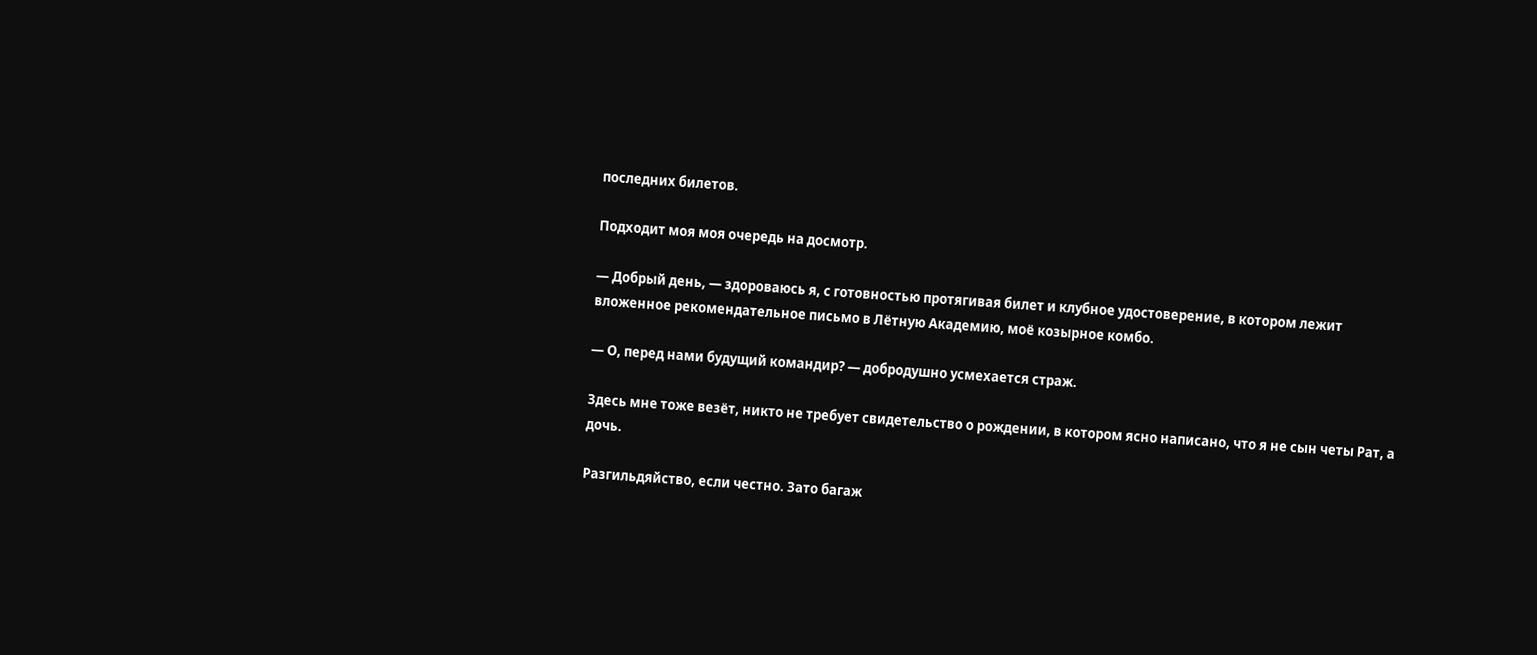последних билетов.

Подходит моя моя очередь на досмотр.

— Добрый день, — здороваюсь я, с готовностью протягивая билет и клубное удостоверение, в котором лежит вложенное рекомендательное письмо в Лётную Академию, моё козырное комбо.

— О, перед нами будущий командир? — добродушно усмехается страж.

Здесь мне тоже везёт, никто не требует свидетельство о рождении, в котором ясно написано, что я не сын четы Рат, а дочь.

Разгильдяйство, если честно. Зато багаж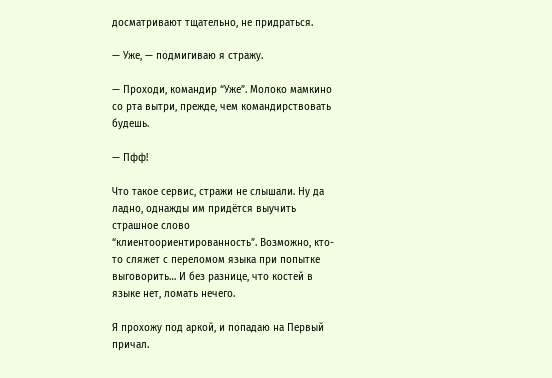досматривают тщательно, не придраться.

— Уже, — подмигиваю я стражу.

— Проходи, командир “Уже”. Молоко мамкино со рта вытри, прежде, чем командирствовать будешь.

— Пфф!

Что такое сервис, стражи не слышали. Ну да ладно, однажды им придётся выучить страшное слово “клиентоориентированность”. Возможно, кто-то сляжет с переломом языка при попытке выговорить… И без разнице, что костей в языке нет, ломать нечего.

Я прохожу под аркой, и попадаю на Первый причал.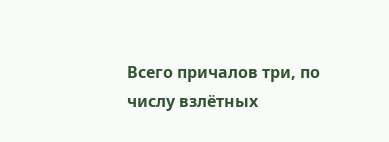Всего причалов три, по числу взлётных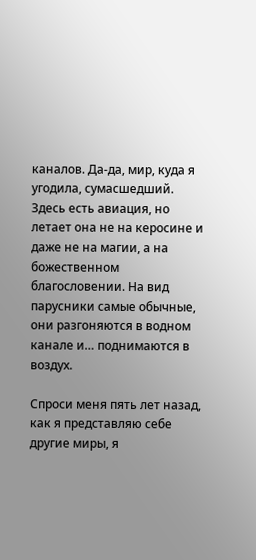каналов. Да-да, мир, куда я угодила, сумасшедший. Здесь есть авиация, но летает она не на керосине и даже не на магии, а на божественном благословении. На вид парусники самые обычные, они разгоняются в водном канале и… поднимаются в воздух.

Спроси меня пять лет назад, как я представляю себе другие миры, я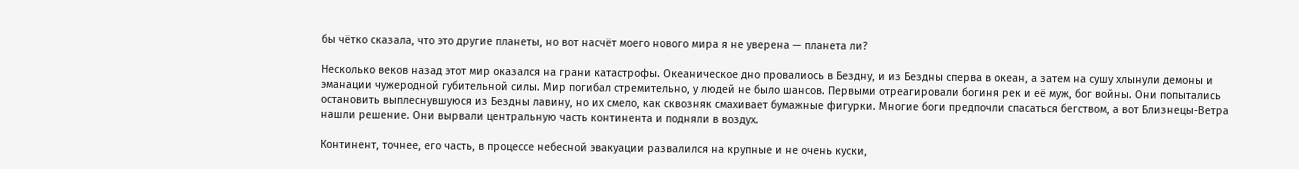бы чётко сказала, что это другие планеты, но вот насчёт моего нового мира я не уверена — планета ли?

Несколько веков назад этот мир оказался на грани катастрофы. Океаническое дно провалиось в Бездну, и из Бездны сперва в океан, а затем на сушу хлынули демоны и эманации чужеродной губительной силы. Мир погибал стремительно, у людей не было шансов. Первыми отреагировали богиня рек и её муж, бог войны. Они попытались остановить выплеснувшуюся из Бездны лавину, но их смело, как сквозняк смахивает бумажные фигурки. Многие боги предпочли спасаться бегством, а вот Близнецы-Ветра нашли решение. Они вырвали центральную часть континента и подняли в воздух.

Континент, точнее, его часть, в процессе небесной эвакуации развалился на крупные и не очень куски,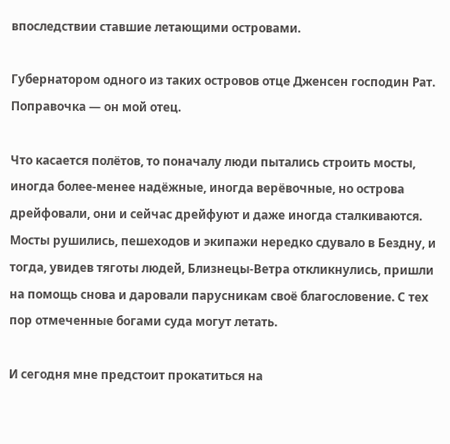впоследствии ставшие летающими островами.

Губернатором одного из таких островов отце Дженсен господин Рат. Поправочка — он мой отец.

Что касается полётов, то поначалу люди пытались строить мосты, иногда более-менее надёжные, иногда верёвочные, но острова дрейфовали, они и сейчас дрейфуют и даже иногда сталкиваются. Мосты рушились, пешеходов и экипажи нередко сдувало в Бездну, и тогда, увидев тяготы людей, Близнецы-Ветра откликнулись, пришли на помощь снова и даровали парусникам своё благословение. С тех пор отмеченные богами суда могут летать.

И сегодня мне предстоит прокатиться на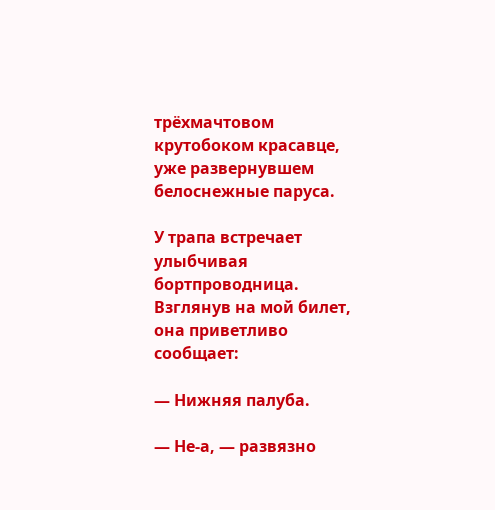трёхмачтовом крутобоком красавце, уже развернувшем белоснежные паруса.

У трапа встречает улыбчивая бортпроводница. Взглянув на мой билет, она приветливо сообщает:

— Нижняя палуба.

— Не-а, — развязно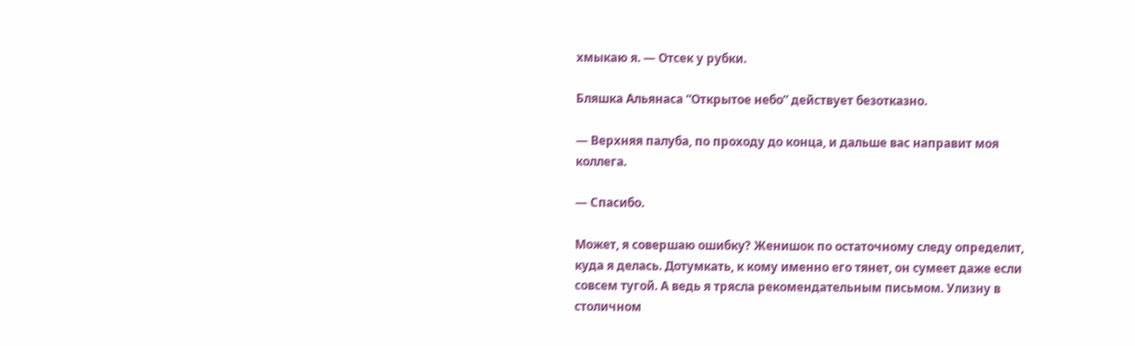хмыкаю я. — Отсек у рубки.

Бляшка Альянаса “Открытое небо” действует безотказно.

— Верхняя палуба, по проходу до конца, и дальше вас направит моя коллега.

— Спасибо.

Может, я совершаю ошибку? Женишок по остаточному следу определит, куда я делась. Дотумкать, к кому именно его тянет, он сумеет даже если совсем тугой. А ведь я трясла рекомендательным письмом. Улизну в столичном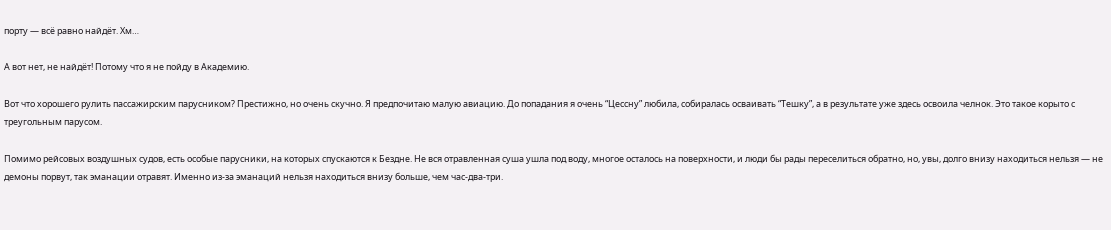порту — всё равно найдёт. Хм…

А вот нет, не найдёт! Потому что я не пойду в Академию.

Вот что хорошего рулить пассажирским парусником? Престижно, но очень скучно. Я предпочитаю малую авиацию. До попадания я очень “Цессну” любила, собиралась осваивать “Тешку”, а в результате уже здесь освоила челнок. Это такое корыто с треугольным парусом.

Помимо рейсовых воздушных судов, есть особые парусники, на которых спускаются к Бездне. Не вся отравленная суша ушла под воду, многое осталось на поверхности, и люди бы рады переселиться обратно, но, увы, долго внизу находиться нельзя — не демоны порвут, так эманации отравят. Именно из-за эманаций нельзя находиться внизу больше, чем час-два-три.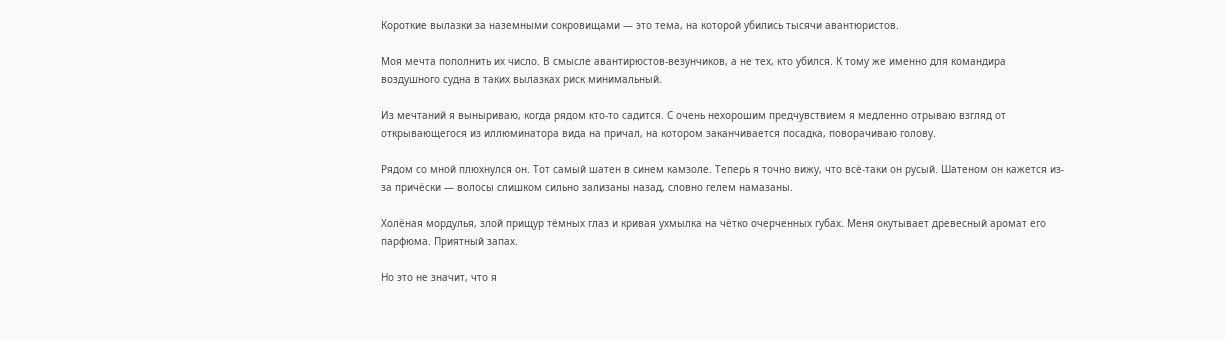Короткие вылазки за наземными сокровищами — это тема, на которой убились тысячи авантюристов.

Моя мечта пополнить их число. В смысле авантирюстов-везунчиков, а не тех, кто убился. К тому же именно для командира воздушного судна в таких вылазках риск минимальный.

Из мечтаний я выныриваю, когда рядом кто-то садится. С очень нехорошим предчувствием я медленно отрываю взгляд от открывающегося из иллюминатора вида на причал, на котором заканчивается посадка, поворачиваю голову.

Рядом со мной плюхнулся он. Тот самый шатен в синем камзоле. Теперь я точно вижу, что всё-таки он русый. Шатеном он кажется из-за причёски — волосы слишком сильно зализаны назад, словно гелем намазаны.

Холёная мордулья, злой прищур тёмных глаз и кривая ухмылка на чётко очерченных губах. Меня окутывает древесный аромат его парфюма. Приятный запах.

Но это не значит, что я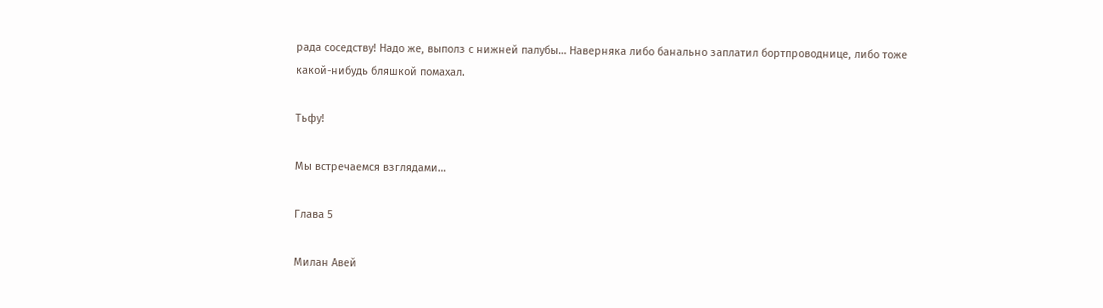рада соседству! Надо же, выполз с нижней палубы… Наверняка либо банально заплатил бортпроводнице, либо тоже какой-нибудь бляшкой помахал.

Тьфу!

Мы встречаемся взглядами…

Глава 5

Милан Авей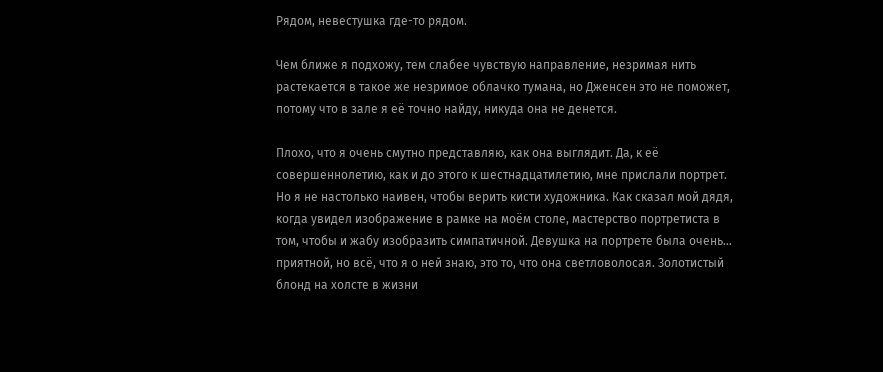Рядом, невестушка где-то рядом.

Чем ближе я подхожу, тем слабее чувствую направление, незримая нить растекается в такое же незримое облачко тумана, но Дженсен это не поможет, потому что в зале я её точно найду, никуда она не денется.

Плохо, что я очень смутно представляю, как она выглядит. Да, к её совершеннолетию, как и до этого к шестнадцатилетию, мне прислали портрет. Но я не настолько наивен, чтобы верить кисти художника. Как сказал мой дядя, когда увидел изображение в рамке на моём столе, мастерство портретиста в том, чтобы и жабу изобразить симпатичной. Девушка на портрете была очень… приятной, но всё, что я о ней знаю, это то, что она светловолосая. Золотистый блонд на холсте в жизни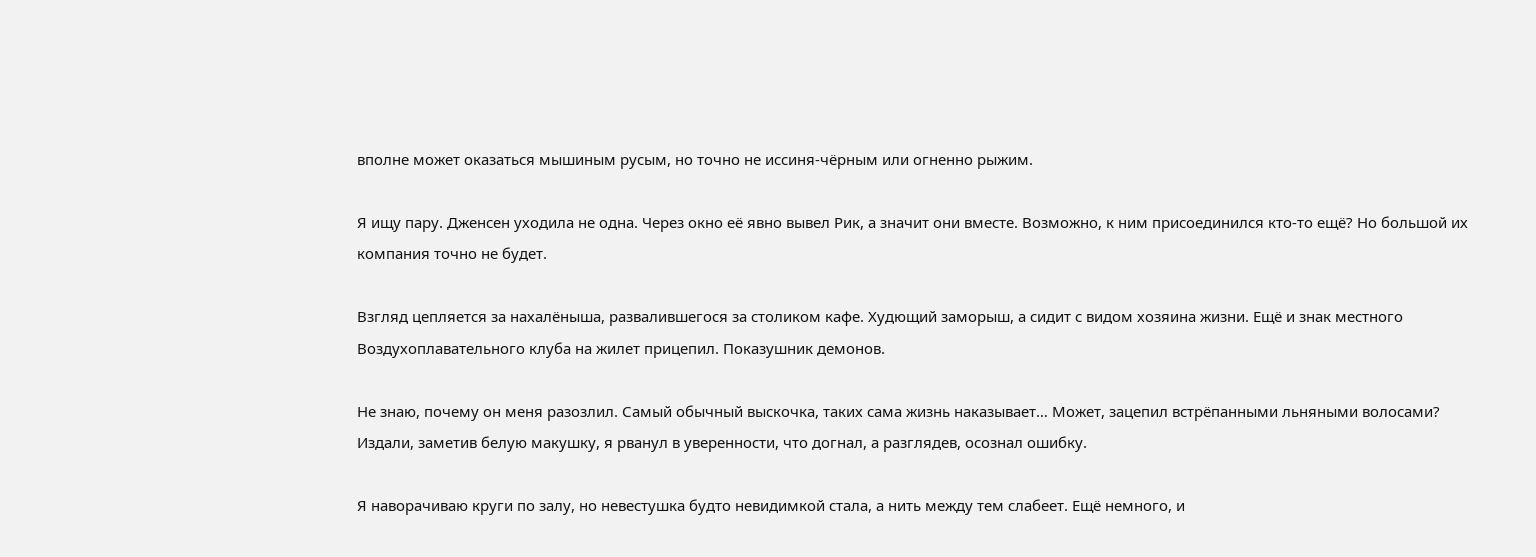вполне может оказаться мышиным русым, но точно не иссиня-чёрным или огненно рыжим.

Я ищу пару. Дженсен уходила не одна. Через окно её явно вывел Рик, а значит они вместе. Возможно, к ним присоединился кто-то ещё? Но большой их компания точно не будет.

Взгляд цепляется за нахалёныша, развалившегося за столиком кафе. Худющий заморыш, а сидит с видом хозяина жизни. Ещё и знак местного Воздухоплавательного клуба на жилет прицепил. Показушник демонов.

Не знаю, почему он меня разозлил. Самый обычный выскочка, таких сама жизнь наказывает… Может, зацепил встрёпанными льняными волосами? Издали, заметив белую макушку, я рванул в уверенности, что догнал, а разглядев, осознал ошибку.

Я наворачиваю круги по залу, но невестушка будто невидимкой стала, а нить между тем слабеет. Ещё немного, и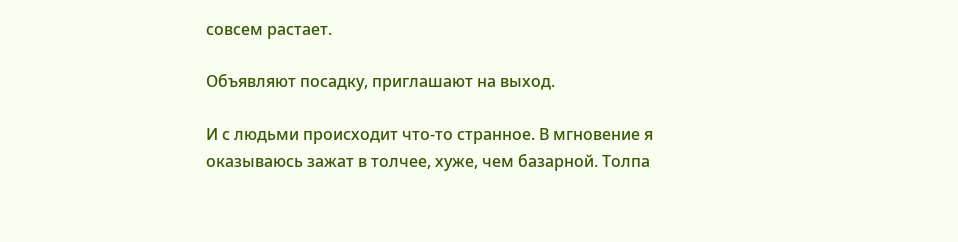совсем растает.

Объявляют посадку, приглашают на выход.

И с людьми происходит что-то странное. В мгновение я оказываюсь зажат в толчее, хуже, чем базарной. Толпа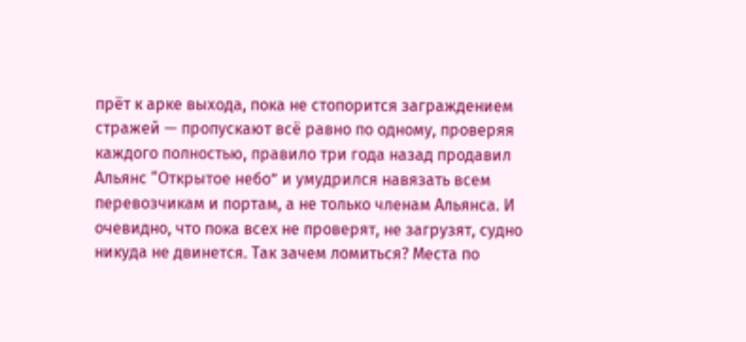прёт к арке выхода, пока не стопорится заграждением стражей — пропускают всё равно по одному, проверяя каждого полностью, правило три года назад продавил Альянс “Открытое небо” и умудрился навязать всем перевозчикам и портам, а не только членам Альянса. И очевидно, что пока всех не проверят, не загрузят, судно никуда не двинется. Так зачем ломиться? Места по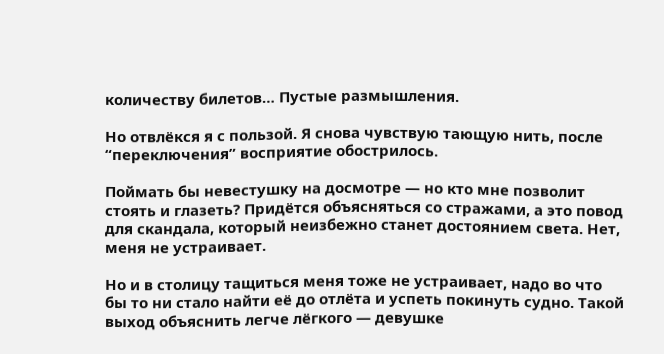количеству билетов… Пустые размышления.

Но отвлёкся я с пользой. Я снова чувствую тающую нить, после “переключения” восприятие обострилось.

Поймать бы невестушку на досмотре — но кто мне позволит стоять и глазеть? Придётся объясняться со стражами, а это повод для скандала, который неизбежно станет достоянием света. Нет, меня не устраивает.

Но и в столицу тащиться меня тоже не устраивает, надо во что бы то ни стало найти её до отлёта и успеть покинуть судно. Такой выход объяснить легче лёгкого — девушке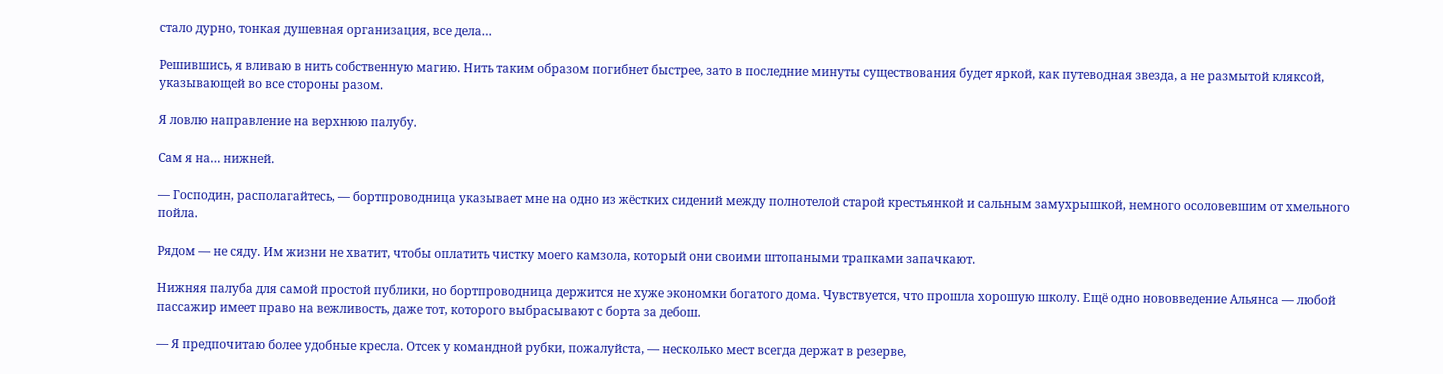стало дурно, тонкая душевная организация, все дела…

Решившись, я вливаю в нить собственную магию. Нить таким образом погибнет быстрее, зато в последние минуты существования будет яркой, как путеводная звезда, а не размытой кляксой, указывающей во все стороны разом.

Я ловлю направление на верхнюю палубу.

Сам я на… нижней.

— Господин, располагайтесь, — бортпроводница указывает мне на одно из жёстких сидений между полнотелой старой крестьянкой и сальным замухрышкой, немного осоловевшим от хмельного пойла.

Рядом — не сяду. Им жизни не хватит, чтобы оплатить чистку моего камзола, который они своими штопаными трапками запачкают.

Нижняя палуба для самой простой публики, но бортпроводница держится не хуже экономки богатого дома. Чувствуется, что прошла хорошую школу. Ещё одно нововведение Альянса — любой пассажир имеет право на вежливость, даже тот, которого выбрасывают с борта за дебош.

— Я предпочитаю более удобные кресла. Отсек у командной рубки, пожалуйста, — несколько мест всегда держат в резерве,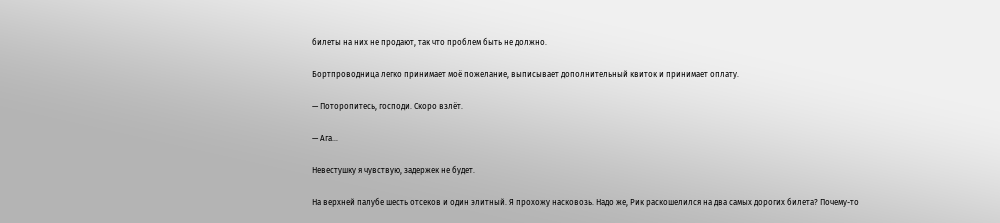билеты на них не продают, так что проблем быть не должно.

Бортпроводница легко принимает моё пожелание, выписывает дополнительный квиток и принимает оплату.

— Поторопитесь, господи. Скоро взлёт.

— Ага…

Невестушку я чувствую, задержек не будет.

На верхней палубе шесть отсеков и один элитный. Я прохожу насковозь. Надо же, Рик раскошелился на два самых дорогих билета? Почему-то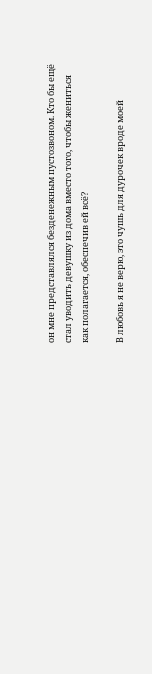он мне представлялся безденежным пустозвоном. Кто бы ещё стал уводить девушку из дома вместо того, чтобы жениться как полагается, обеспечив ей всё?

В любовь я не верю, это чушь для дурочек вроде моей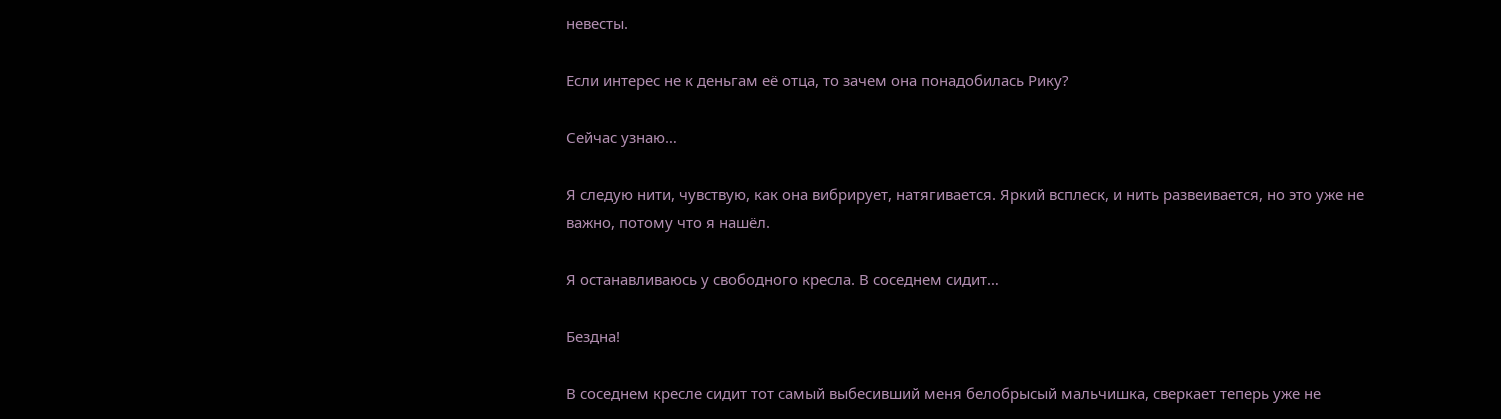невесты.

Если интерес не к деньгам её отца, то зачем она понадобилась Рику?

Сейчас узнаю…

Я следую нити, чувствую, как она вибрирует, натягивается. Яркий всплеск, и нить развеивается, но это уже не важно, потому что я нашёл.

Я останавливаюсь у свободного кресла. В соседнем сидит…

Бездна!

В соседнем кресле сидит тот самый выбесивший меня белобрысый мальчишка, сверкает теперь уже не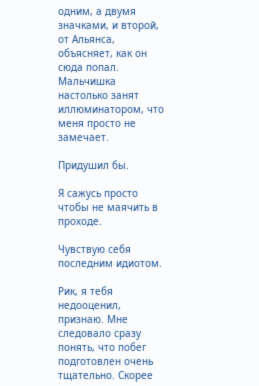одним, а двумя значками, и второй, от Альянса, объясняет, как он сюда попал. Мальчишка настолько занят иллюминатором, что меня просто не замечает.

Придушил бы.

Я сажусь просто чтобы не маячить в проходе.

Чувствую себя последним идиотом.

Рик, я тебя недооценил, признаю. Мне следовало сразу понять, что побег подготовлен очень тщательно. Скорее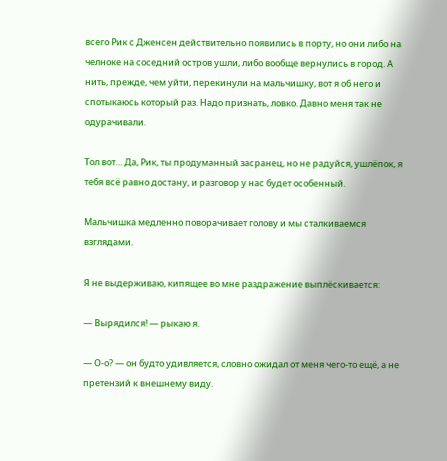всего Рик с Дженсен действительно появились в порту, но они либо на челноке на соседний остров ушли, либо вообще вернулись в город. А нить, прежде, чем уйти, перекинули на мальчишку, вот я об него и спотыкаюсь который раз. Надо признать, ловко. Давно меня так не одурачивали.

Тол вот… Да, Рик, ты продуманный засранец, но не радуйся, ушлёпок, я тебя всё равно достану, и разговор у нас будет особенный.

Мальчишка медленно поворачивает голову и мы сталкиваемся взглядами.

Я не выдерживаю, кипящее во мне раздражение выплёскивается:

— Вырядился! — рыкаю я.

— О-о? — он будто удивляется, словно ожидал от меня чего-то ещё, а не претензий к внешнему виду.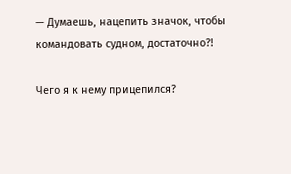— Думаешь, нацепить значок, чтобы командовать судном, достаточно?!

Чего я к нему прицепился?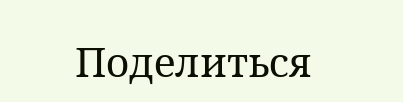Поделиться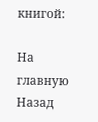книгой:

На главную
Назад